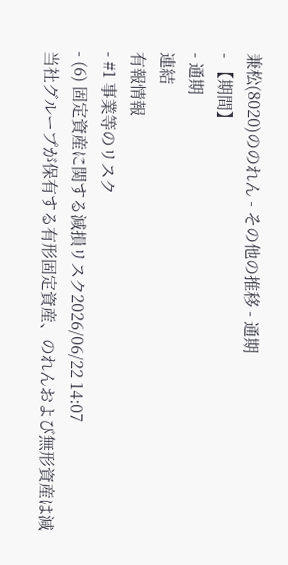兼松(8020)ののれん - その他の推移 - 通期
- 【期間】
- 通期
連結
有報情報
- #1 事業等のリスク
- (6) 固定資産に関する減損リスク2026/06/22 14:07
当社グループが保有する有形固定資産、のれんおよび無形資産は減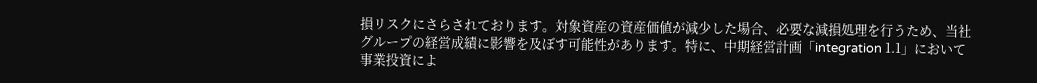損リスクにさらされております。対象資産の資産価値が減少した場合、必要な減損処理を行うため、当社グループの経営成績に影響を及ぼす可能性があります。特に、中期経営計画「integration 1.1」において事業投資によ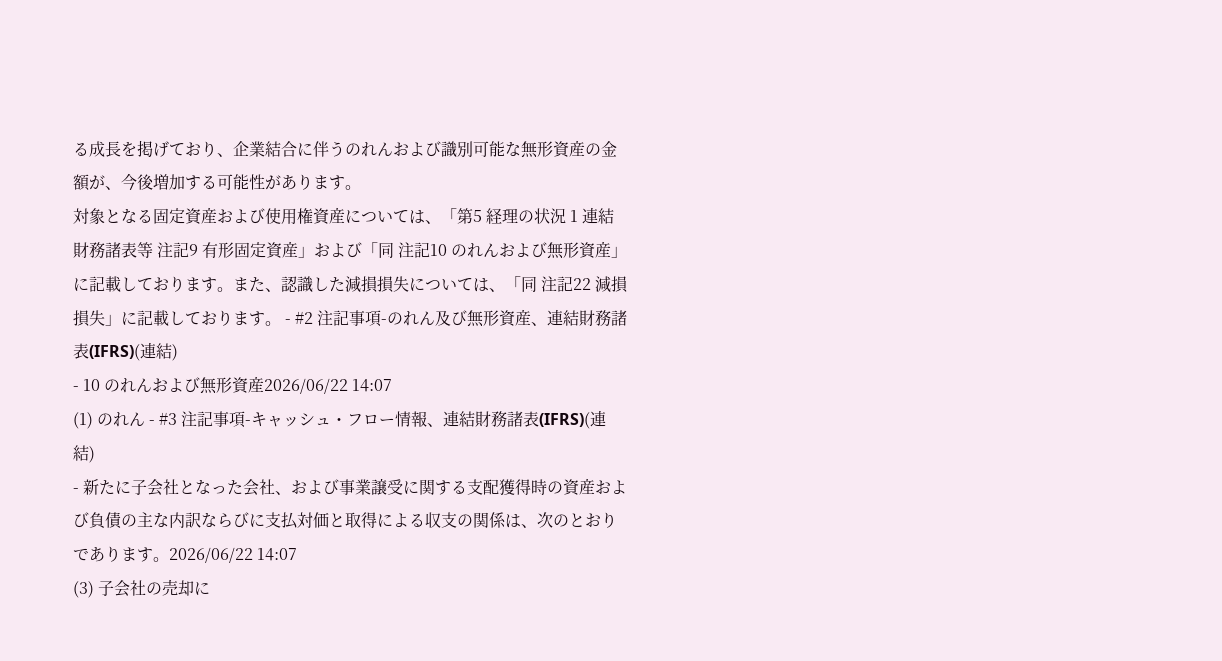る成長を掲げており、企業結合に伴うのれんおよび識別可能な無形資産の金額が、今後増加する可能性があります。
対象となる固定資産および使用権資産については、「第5 経理の状況 1 連結財務諸表等 注記9 有形固定資産」および「同 注記10 のれんおよび無形資産」に記載しております。また、認識した減損損失については、「同 注記22 減損損失」に記載しております。 - #2 注記事項-のれん及び無形資産、連結財務諸表(IFRS)(連結)
- 10 のれんおよび無形資産2026/06/22 14:07
(1) のれん - #3 注記事項-キャッシュ・フロー情報、連結財務諸表(IFRS)(連結)
- 新たに子会社となった会社、および事業譲受に関する支配獲得時の資産および負債の主な内訳ならびに支払対価と取得による収支の関係は、次のとおりであります。2026/06/22 14:07
(3) 子会社の売却に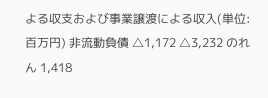よる収支および事業譲渡による収入(単位:百万円) 非流動負債 △1,172 △3,232 のれん 1,418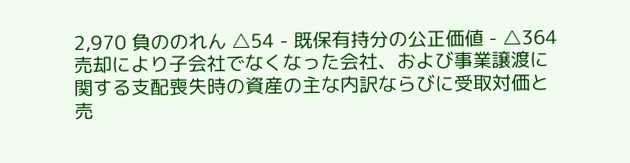2,970 負ののれん △54 - 既保有持分の公正価値 - △364
売却により子会社でなくなった会社、および事業譲渡に関する支配喪失時の資産の主な内訳ならびに受取対価と売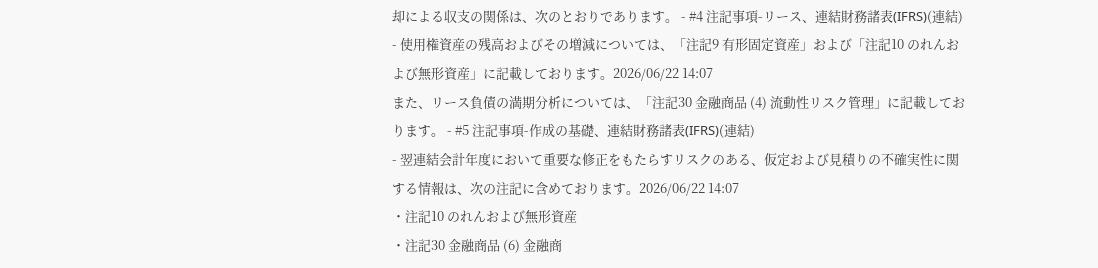却による収支の関係は、次のとおりであります。 - #4 注記事項-リース、連結財務諸表(IFRS)(連結)
- 使用権資産の残高およびその増減については、「注記9 有形固定資産」および「注記10 のれんおよび無形資産」に記載しております。2026/06/22 14:07
また、リース負債の満期分析については、「注記30 金融商品 (4) 流動性リスク管理」に記載しております。 - #5 注記事項-作成の基礎、連結財務諸表(IFRS)(連結)
- 翌連結会計年度において重要な修正をもたらすリスクのある、仮定および見積りの不確実性に関する情報は、次の注記に含めております。2026/06/22 14:07
・注記10 のれんおよび無形資産
・注記30 金融商品 (6) 金融商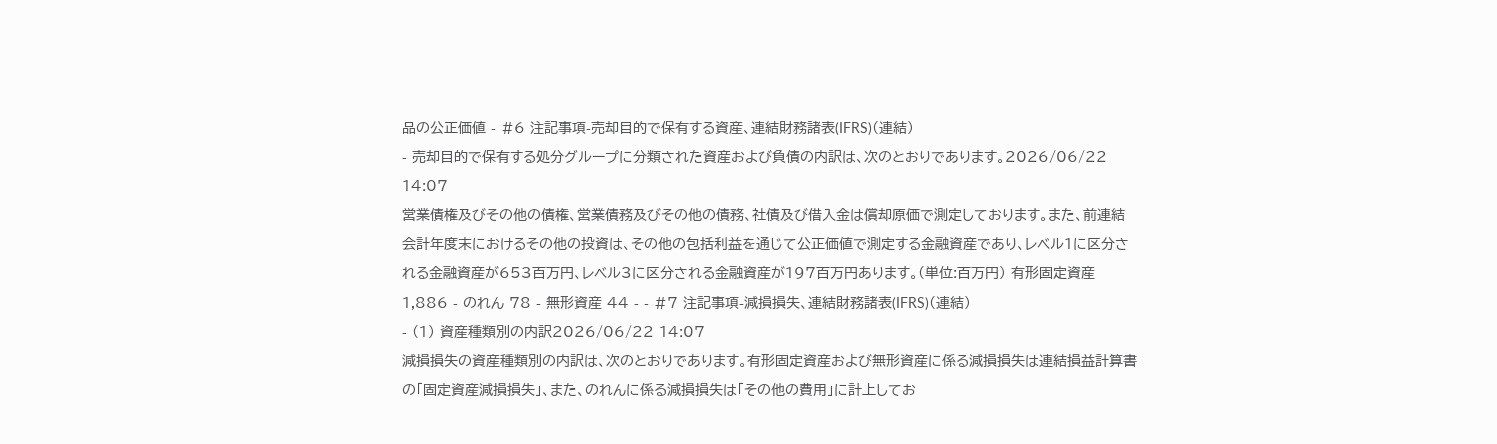品の公正価値 - #6 注記事項-売却目的で保有する資産、連結財務諸表(IFRS)(連結)
- 売却目的で保有する処分グループに分類された資産および負債の内訳は、次のとおりであります。2026/06/22 14:07
営業債権及びその他の債権、営業債務及びその他の債務、社債及び借入金は償却原価で測定しております。また、前連結会計年度末におけるその他の投資は、その他の包括利益を通じて公正価値で測定する金融資産であり、レベル1に区分される金融資産が653百万円、レベル3に区分される金融資産が197百万円あります。(単位:百万円) 有形固定資産 1,886 - のれん 78 - 無形資産 44 - - #7 注記事項-減損損失、連結財務諸表(IFRS)(連結)
- (1) 資産種類別の内訳2026/06/22 14:07
減損損失の資産種類別の内訳は、次のとおりであります。有形固定資産および無形資産に係る減損損失は連結損益計算書の「固定資産減損損失」、また、のれんに係る減損損失は「その他の費用」に計上してお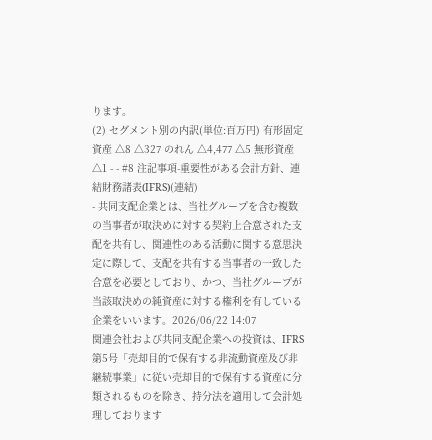ります。
(2) セグメント別の内訳(単位:百万円) 有形固定資産 △8 △327 のれん △4,477 △5 無形資産 △1 - - #8 注記事項-重要性がある会計方針、連結財務諸表(IFRS)(連結)
- 共同支配企業とは、当社グループを含む複数の当事者が取決めに対する契約上合意された支配を共有し、関連性のある活動に関する意思決定に際して、支配を共有する当事者の一致した合意を必要としており、かつ、当社グループが当該取決めの純資産に対する権利を有している企業をいいます。2026/06/22 14:07
関連会社および共同支配企業への投資は、IFRS第5号「売却目的で保有する非流動資産及び非継続事業」に従い売却目的で保有する資産に分類されるものを除き、持分法を適用して会計処理しております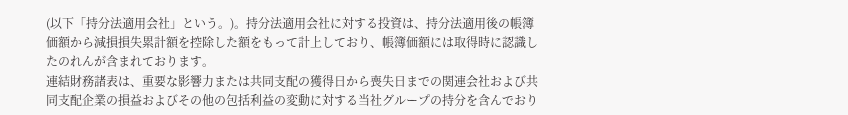(以下「持分法適用会社」という。)。持分法適用会社に対する投資は、持分法適用後の帳簿価額から減損損失累計額を控除した額をもって計上しており、帳簿価額には取得時に認識したのれんが含まれております。
連結財務諸表は、重要な影響力または共同支配の獲得日から喪失日までの関連会社および共同支配企業の損益およびその他の包括利益の変動に対する当社グループの持分を含んでおり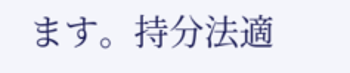ます。持分法適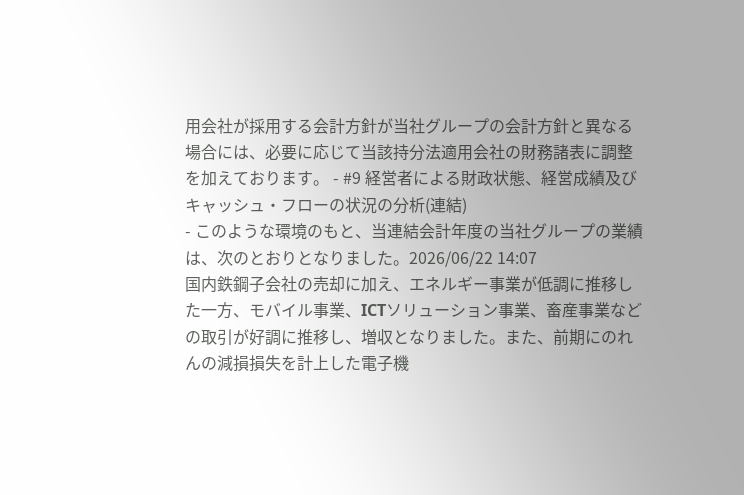用会社が採用する会計方針が当社グループの会計方針と異なる場合には、必要に応じて当該持分法適用会社の財務諸表に調整を加えております。 - #9 経営者による財政状態、経営成績及びキャッシュ・フローの状況の分析(連結)
- このような環境のもと、当連結会計年度の当社グループの業績は、次のとおりとなりました。2026/06/22 14:07
国内鉄鋼子会社の売却に加え、エネルギー事業が低調に推移した一方、モバイル事業、ICTソリューション事業、畜産事業などの取引が好調に推移し、増収となりました。また、前期にのれんの減損損失を計上した電子機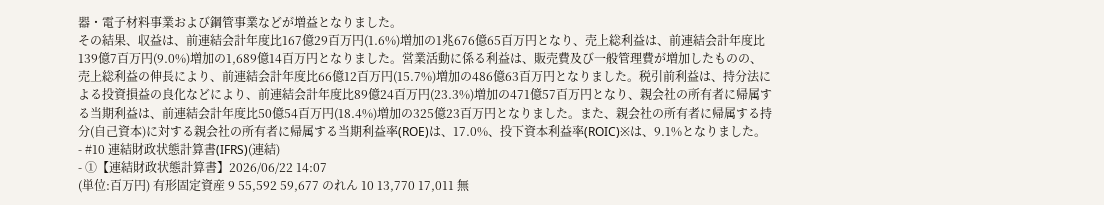器・電子材料事業および鋼管事業などが増益となりました。
その結果、収益は、前連結会計年度比167億29百万円(1.6%)増加の1兆676億65百万円となり、売上総利益は、前連結会計年度比139億7百万円(9.0%)増加の1,689億14百万円となりました。営業活動に係る利益は、販売費及び一般管理費が増加したものの、売上総利益の伸長により、前連結会計年度比66億12百万円(15.7%)増加の486億63百万円となりました。税引前利益は、持分法による投資損益の良化などにより、前連結会計年度比89億24百万円(23.3%)増加の471億57百万円となり、親会社の所有者に帰属する当期利益は、前連結会計年度比50億54百万円(18.4%)増加の325億23百万円となりました。また、親会社の所有者に帰属する持分(自己資本)に対する親会社の所有者に帰属する当期利益率(ROE)は、17.0%、投下資本利益率(ROIC)※は、9.1%となりました。 - #10 連結財政状態計算書(IFRS)(連結)
- ①【連結財政状態計算書】2026/06/22 14:07
(単位:百万円) 有形固定資産 9 55,592 59,677 のれん 10 13,770 17,011 無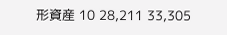形資産 10 28,211 33,305